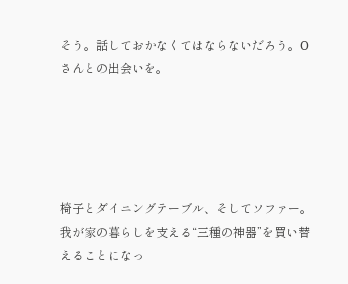そう。話しておかなくてはならないだろう。Oさんとの出会いを。





椅子とダイニングテーブル、そしてソファー。
我が家の暮らしを支える“三種の神器”を買い替えることになっ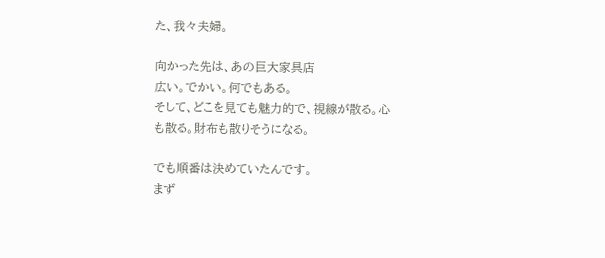た、我々夫婦。

向かった先は、あの巨大家具店
広い。でかい。何でもある。
そして、どこを見ても魅力的で、視線が散る。心も散る。財布も散りそうになる。

でも順番は決めていたんです。
まず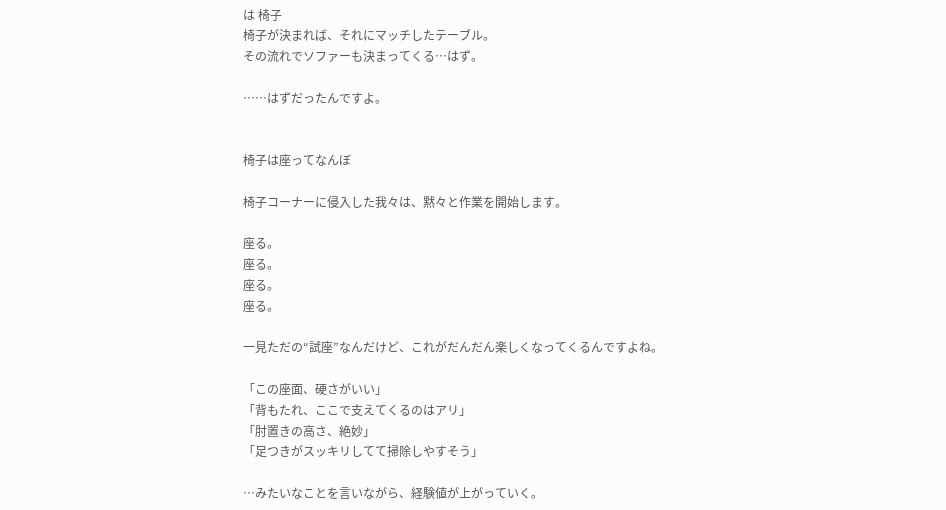は 椅子
椅子が決まれば、それにマッチしたテーブル。
その流れでソファーも決まってくる…はず。

……はずだったんですよ。


椅子は座ってなんぼ

椅子コーナーに侵入した我々は、黙々と作業を開始します。

座る。
座る。
座る。
座る。

一見ただの“試座”なんだけど、これがだんだん楽しくなってくるんですよね。

「この座面、硬さがいい」
「背もたれ、ここで支えてくるのはアリ」
「肘置きの高さ、絶妙」
「足つきがスッキリしてて掃除しやすそう」

…みたいなことを言いながら、経験値が上がっていく。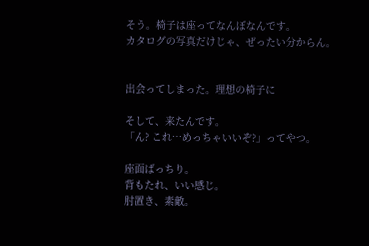そう。椅子は座ってなんぼなんです。
カタログの写真だけじゃ、ぜったい分からん。


出会ってしまった。理想の椅子に

そして、来たんです。
「ん? これ…めっちゃいいぞ?」ってやつ。

座面ばっちり。
背もたれ、いい感じ。
肘置き、素敵。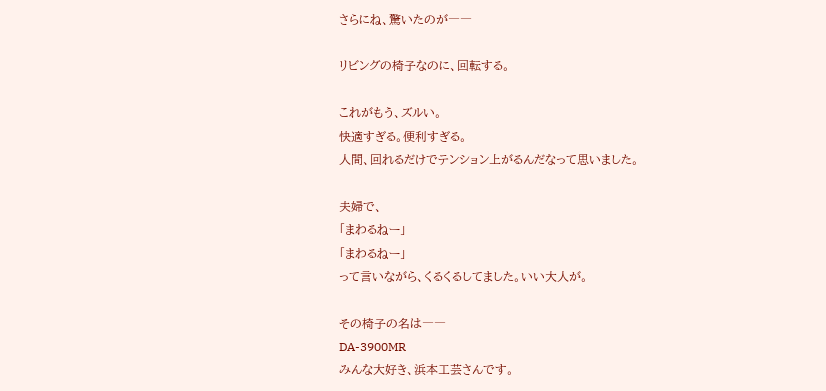さらにね、驚いたのが――

リビングの椅子なのに、回転する。

これがもう、ズルい。
快適すぎる。便利すぎる。
人間、回れるだけでテンション上がるんだなって思いました。

夫婦で、
「まわるねー」
「まわるねー」
って言いながら、くるくるしてました。いい大人が。

その椅子の名は――
DA-3900MR
みんな大好き、浜本工芸さんです。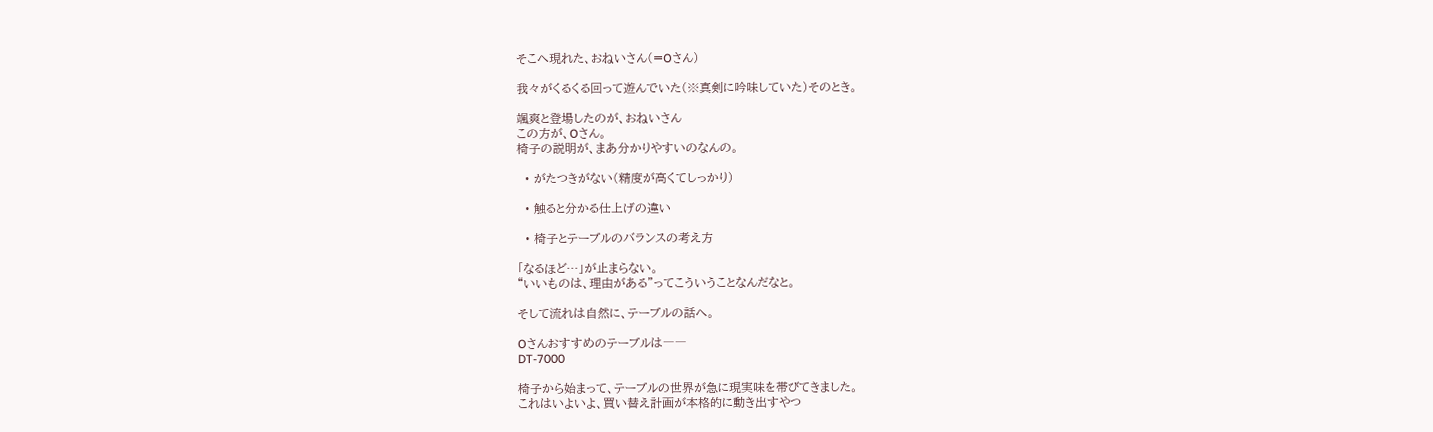そこへ現れた、おねいさん(=Oさん)

我々がくるくる回って遊んでいた(※真剣に吟味していた)そのとき。

颯爽と登場したのが、おねいさん
この方が、Oさん。
椅子の説明が、まあ分かりやすいのなんの。

  • がたつきがない(精度が高くてしっかり)

  • 触ると分かる仕上げの違い

  • 椅子とテーブルのバランスの考え方

「なるほど…」が止まらない。
“いいものは、理由がある”ってこういうことなんだなと。

そして流れは自然に、テーブルの話へ。

Oさんおすすめのテーブルは――
DT-7000

椅子から始まって、テーブルの世界が急に現実味を帯びてきました。
これはいよいよ、買い替え計画が本格的に動き出すやつ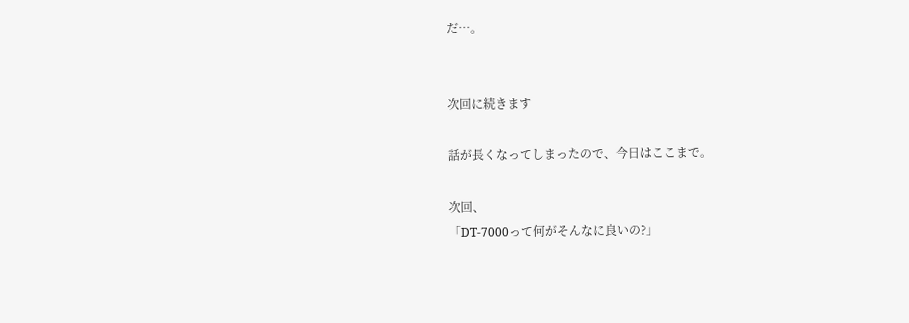だ…。


次回に続きます

話が長くなってしまったので、今日はここまで。

次回、
「DT-7000って何がそんなに良いの?」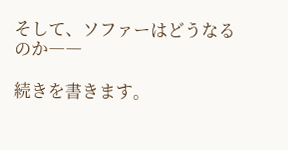そして、ソファーはどうなるのか――

続きを書きます。